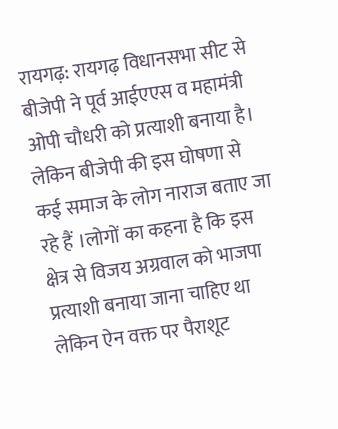रायगढ़: रायगढ़ विधानसभा सीट से बीजेपी ने पूर्व आईएएस व महामंत्री ओपी चौधरी को प्रत्याशी बनाया है। लेकिन बीजेपी की इस घोषणा से कई समाज के लोग नाराज बताए जा रहे हैं ।लोगों का कहना है कि इस क्षेत्र से विजय अग्रवाल को भाजपा प्रत्याशी बनाया जाना चाहिए था लेकिन ऐन वक्त पर पैराशूट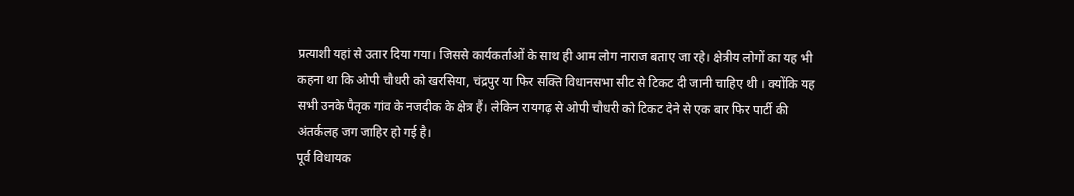प्रत्याशी यहां से उतार दिया गया। जिससे कार्यकर्ताओं के साथ ही आम लोग नाराज बताए जा रहे। क्षेत्रीय लोगों का यह भी कहना था कि ओपी चौधरी को खरसिया, चंद्रपुर या फिर सक्ति विधानसभा सीट से टिकट दी जानी चाहिए थी । क्योंकि यह सभी उनके पैतृक गांव के नजदीक के क्षेत्र हैं। लेकिन रायगढ़ से ओपी चौधरी को टिकट देने से एक बार फिर पार्टी की अंतर्कलह जग जाहिर हो गई है।
पूर्व विधायक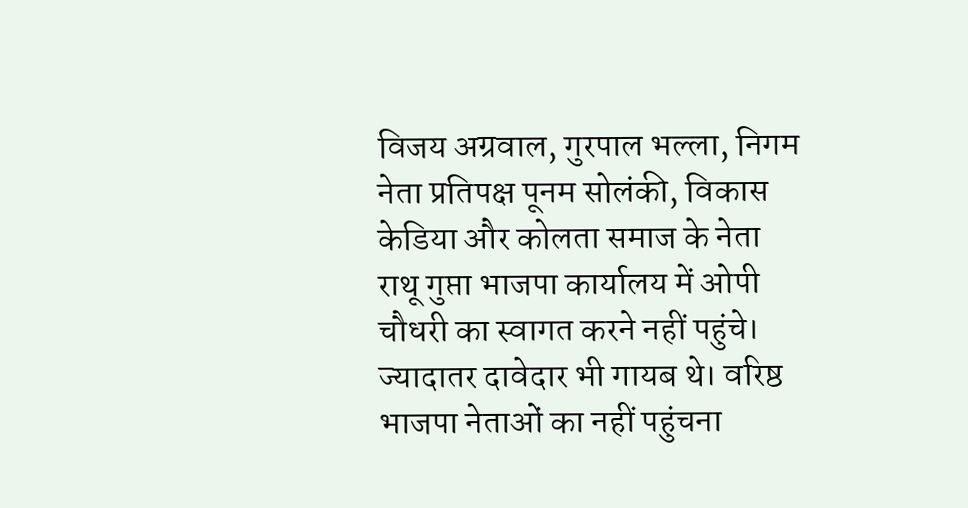विजय अग्रवाल, गुरपाल भल्ला, निगम नेता प्रतिपक्ष पूनम सोलंकी, विकास केडिया और कोलता समाज के नेता राथू गुप्ता भाजपा कार्यालय में ओपी चौधरी का स्वागत करने नहीं पहुंचे। ज्यादातर दावेदार भी गायब थे। वरिष्ठ भाजपा नेताओं का नहीं पहुंचना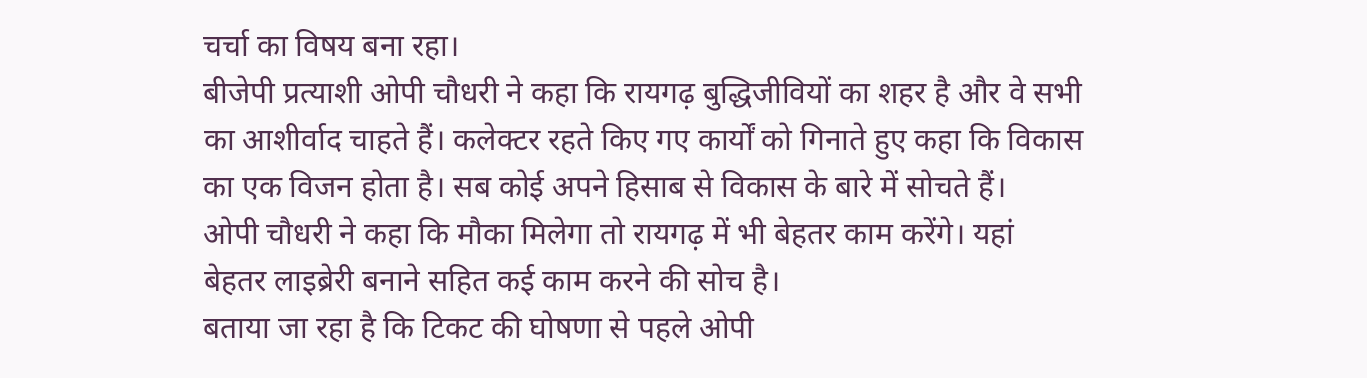चर्चा का विषय बना रहा।
बीजेपी प्रत्याशी ओपी चौधरी ने कहा कि रायगढ़ बुद्धिजीवियों का शहर है और वे सभी का आशीर्वाद चाहते हैं। कलेक्टर रहते किए गए कार्यों को गिनाते हुए कहा कि विकास का एक विजन होता है। सब कोई अपने हिसाब से विकास के बारे में सोचते हैं।
ओपी चौधरी ने कहा कि मौका मिलेगा तो रायगढ़ में भी बेहतर काम करेंगे। यहां बेहतर लाइब्रेरी बनाने सहित कई काम करने की सोच है।
बताया जा रहा है कि टिकट की घोषणा से पहले ओपी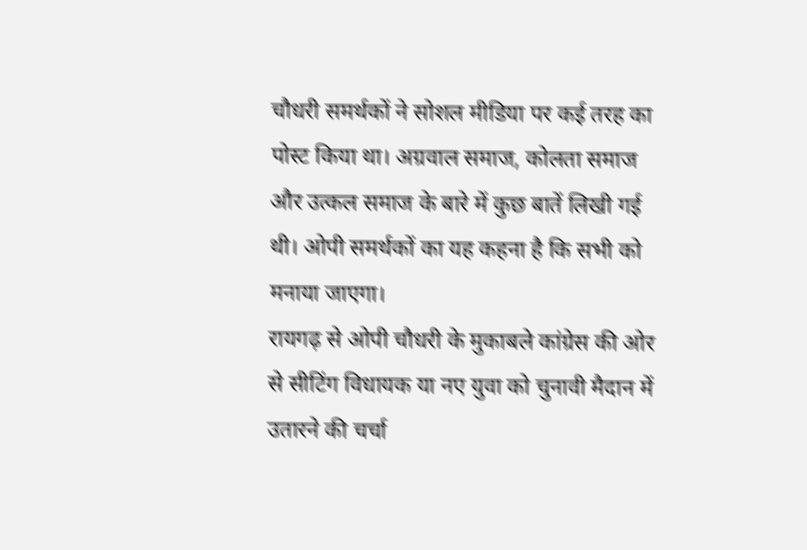चौधरी समर्थकों ने सोशल मीडिया पर कई तरह का पोस्ट किया था। अग्रवाल समाज, कोलता समाज और उत्कल समाज के बारे में कुछ बातें लिखी गई थी। ओपी समर्थकों का यह कहना है कि सभी को मनाया जाएगा।
रायगढ़ से ओपी चौधरी के मुकाबले कांग्रेस की ओर से सीटिंग विधायक या नए युवा को चुनावी मैदान में उतारने की चर्चा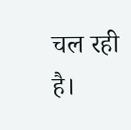चल रही है।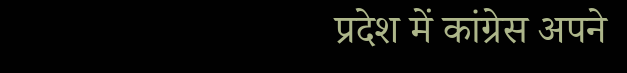प्रदेश में कांग्रेस अपने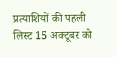प्रत्याशियों की पहली लिस्ट 15 अक्टूबर को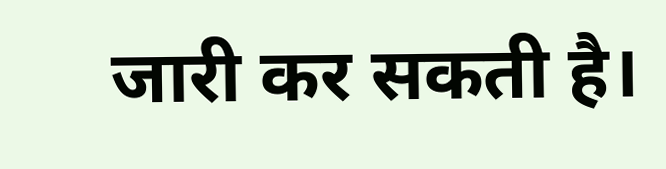जारी कर सकती है।